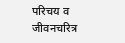परिचय व जीवनचरित्र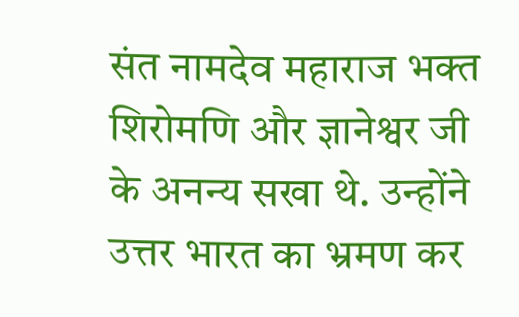संत नामदेव महाराज भक्त शिरोमणि और ज्ञानेश्वर जी के अनन्य सखा थे. उन्होंने उत्तर भारत का भ्रमण कर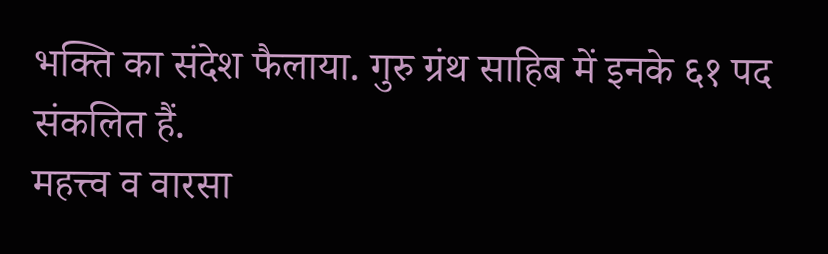भक्ति का संदेश फैलाया. गुरु ग्रंथ साहिब में इनके ६१ पद संकलित हैं.
महत्त्व व वारसा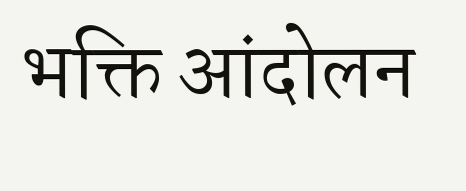भक्ति आंदोलन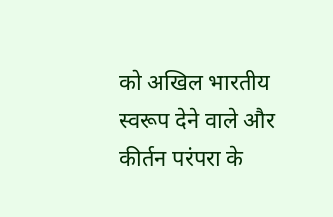को अखिल भारतीय स्वरूप देने वाले और कीर्तन परंपरा के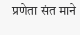प्रणेता संत माने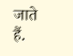जाते हैं.